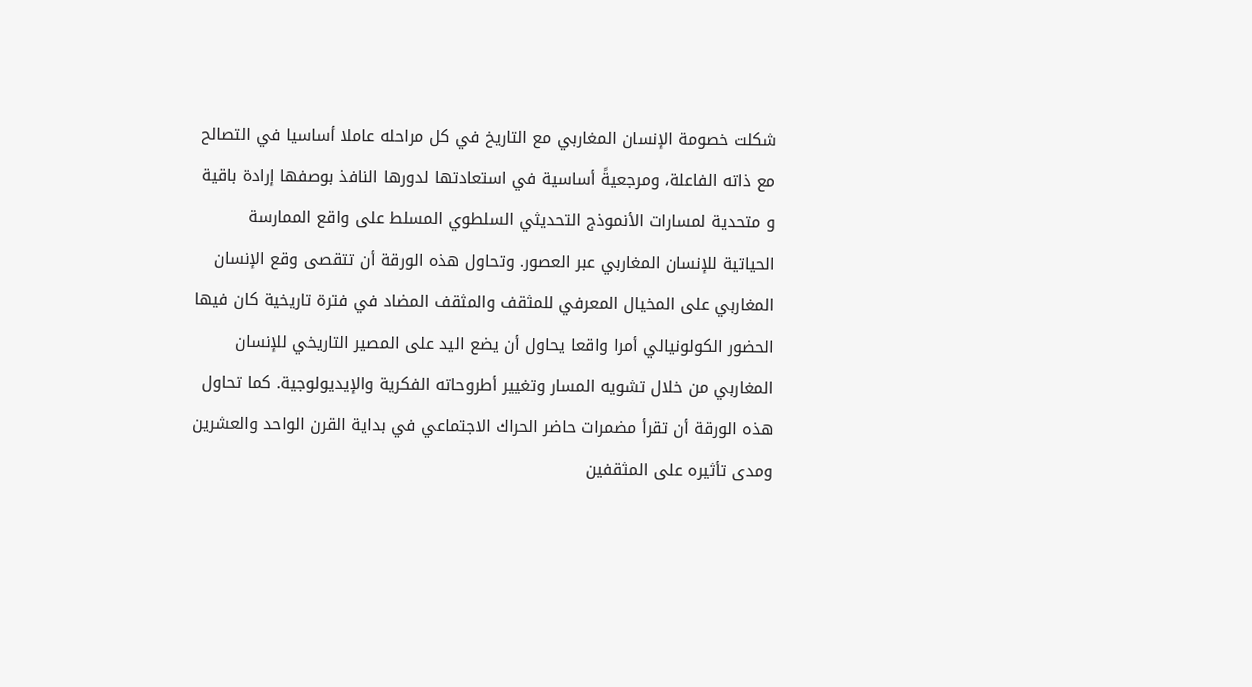شكلت خصومة الإنسان المغاربي مع التاريخ في كل مراحله عاملا أساسيا في التصالح مع ذاته الفاعلة، ومرجعيةً أساسية في استعادتها لدورها النافذ بوصفها إرادة باقية و متحدية لمسارات الأنموذج التحديثي السلطوي المسلط على واقع الممارسة الحياتية للإنسان المغاربي عبر العصور. وتحاول هذه الورقة أن تتقصى وقع الإنسان المغاربي على المخيال المعرفي للمثقف والمثقف المضاد في فترة تاريخية كان فيها الحضور الكولونيالي أمرا واقعا يحاول أن يضع اليد على المصير التاريخي للإنسان المغاربي من خلال تشويه المسار وتغيير أطروحاته الفكرية والإيديولوجية. كما تحاول هذه الورقة أن تقرأ مضمرات حاضر الحراك الاجتماعي في بداية القرن الواحد والعشرين ومدى تأثيره على المثقفين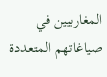المغاربيين في صياغاتهم المتعددة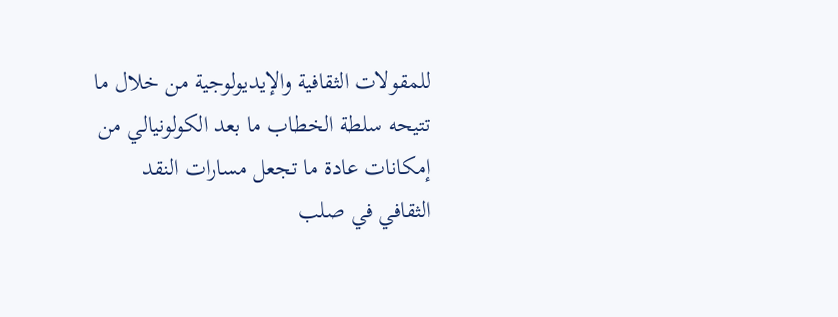للمقولات الثقافية والإيديولوجية من خلال ما تتيحه سلطة الخطاب ما بعد الكولونيالي من إمكانات عادة ما تجعل مسارات النقد الثقافي في صلب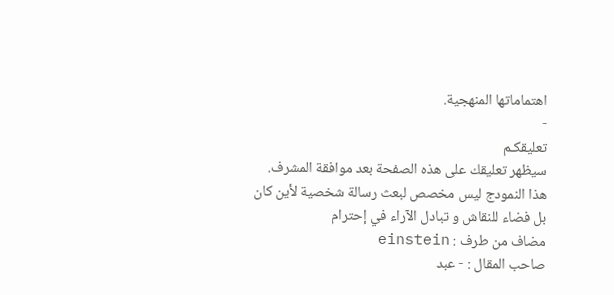اهتماماتها المنهجية.
-
تعليقكـم
سيظهر تعليقك على هذه الصفحة بعد موافقة المشرف.
هذا النمودج ليس مخصص لبعث رسالة شخصية لأين كان بل فضاء للنقاش و تبادل الآراء في إحترام
مضاف من طرف : einstein
صاحب المقال : - عبد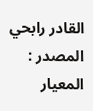القادر رابحي
المصدر : المعيار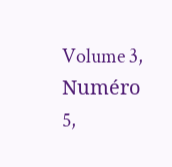Volume 3, Numéro 5,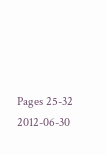Pages 25-32 2012-06-30